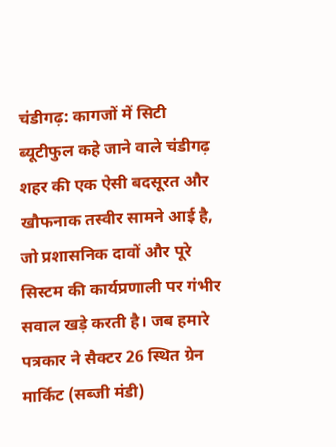चंडीगढ़: कागजों में सिटी ब्यूटीफुल कहे जाने वाले चंडीगढ़ शहर की एक ऐसी बदसूरत और खौफनाक तस्वीर सामने आई है, जो प्रशासनिक दावों और पूरे सिस्टम की कार्यप्रणाली पर गंभीर सवाल खड़े करती है। जब हमारे पत्रकार ने सैक्टर 26 स्थित ग्रेन मार्किट (सब्जी मंडी)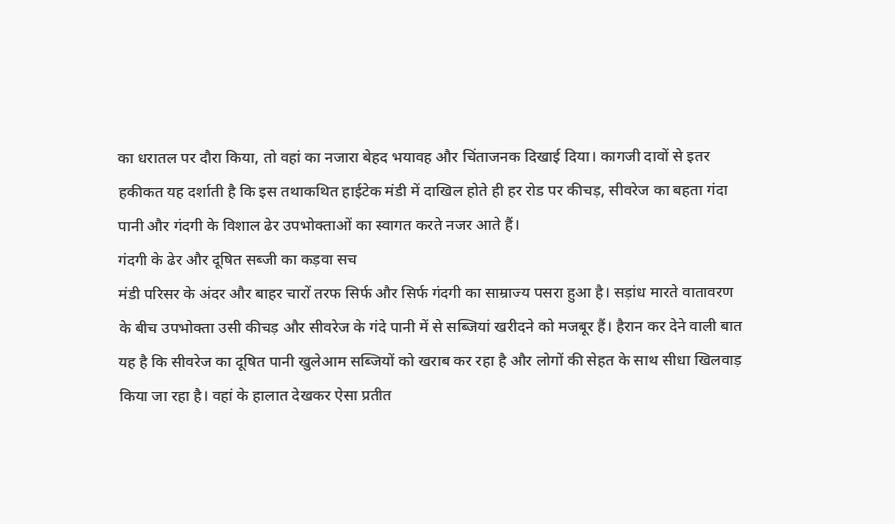का धरातल पर दौरा किया, तो वहां का नजारा बेहद भयावह और चिंताजनक दिखाई दिया। कागजी दावों से इतर हकीकत यह दर्शाती है कि इस तथाकथित हाईटेक मंडी में दाखिल होते ही हर रोड पर कीचड़, सीवरेज का बहता गंदा पानी और गंदगी के विशाल ढेर उपभोक्ताओं का स्वागत करते नजर आते हैं।
गंदगी के ढेर और दूषित सब्जी का कड़वा सच
मंडी परिसर के अंदर और बाहर चारों तरफ सिर्फ और सिर्फ गंदगी का साम्राज्य पसरा हुआ है। सड़ांध मारते वातावरण के बीच उपभोक्ता उसी कीचड़ और सीवरेज के गंदे पानी में से सब्जियां खरीदने को मजबूर हैं। हैरान कर देने वाली बात यह है कि सीवरेज का दूषित पानी खुलेआम सब्जियों को खराब कर रहा है और लोगों की सेहत के साथ सीधा खिलवाड़ किया जा रहा है। वहां के हालात देखकर ऐसा प्रतीत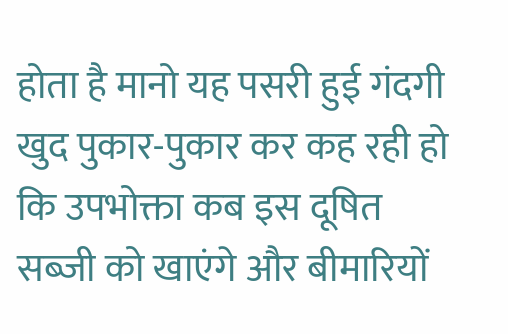होता है मानो यह पसरी हुई गंदगी खुद पुकार-पुकार कर कह रही हो कि उपभोक्ता कब इस दूषित सब्जी को खाएंगे और बीमारियों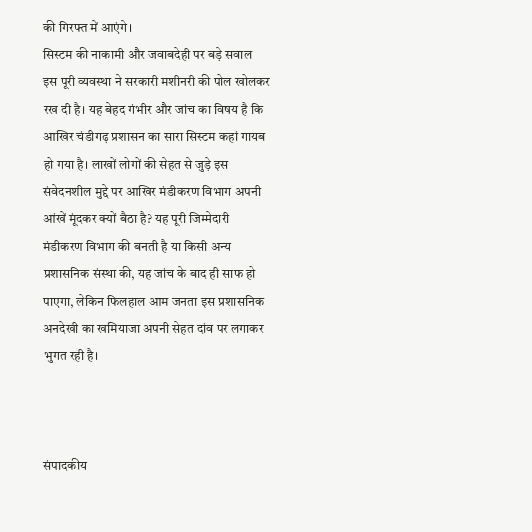की गिरफ्त में आएंगे।
सिस्टम की नाकामी और जवाबदेही पर बड़े सवाल
इस पूरी व्यवस्था ने सरकारी मशीनरी की पोल खोलकर रख दी है। यह बेहद गंभीर और जांच का विषय है कि आखिर चंडीगढ़ प्रशासन का सारा सिस्टम कहां गायब हो गया है। लाखों लोगों की सेहत से जुड़े इस संवेदनशील मुद्दे पर आखिर मंडीकरण विभाग अपनी आंखें मूंदकर क्यों बैठा है? यह पूरी जिम्मेदारी मंडीकरण विभाग की बनती है या किसी अन्य प्रशासनिक संस्था की, यह जांच के बाद ही साफ हो पाएगा, लेकिन फिलहाल आम जनता इस प्रशासनिक अनदेखी का खमियाजा अपनी सेहत दांव पर लगाकर भुगत रही है।



संपादकीय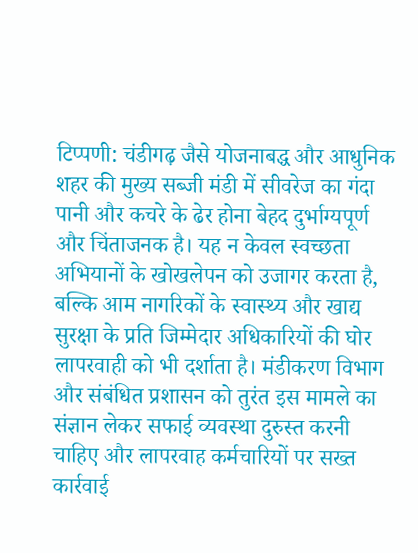टिप्पणी: चंडीगढ़ जैसे योजनाबद्ध और आधुनिक शहर की मुख्य सब्जी मंडी में सीवरेज का गंदा पानी और कचरे के ढेर होना बेहद दुर्भाग्यपूर्ण और चिंताजनक है। यह न केवल स्वच्छता अभियानों के खोखलेपन को उजागर करता है, बल्कि आम नागरिकों के स्वास्थ्य और खाद्य सुरक्षा के प्रति जिम्मेदार अधिकारियों की घोर लापरवाही को भी दर्शाता है। मंडीकरण विभाग और संबंधित प्रशासन को तुरंत इस मामले का संज्ञान लेकर सफाई व्यवस्था दुरुस्त करनी चाहिए और लापरवाह कर्मचारियों पर सख्त कार्रवाई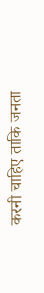करनी चाहिए ताकि जनता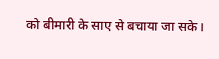को बीमारी के साए से बचाया जा सके।